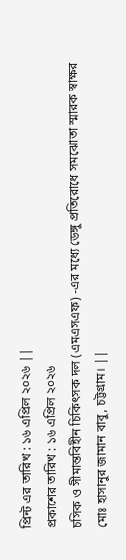প্রিন্ট এর তারিখ : ১৬ এপ্রিল ২০২৬ ||
প্রকাশের তারিখ : ১৬ এপ্রিল ২০২৬
চসিক ও সীমান্তবিহীন চিকিৎসক দল (এমএসএফ) -এর মধ্যে ডেঙ্গু প্রতিরোধে সমঝোতা স্মারক স্বাক্ষর
মোঃ হাসানুর জামান বাবু, চট্টগ্রাম। ||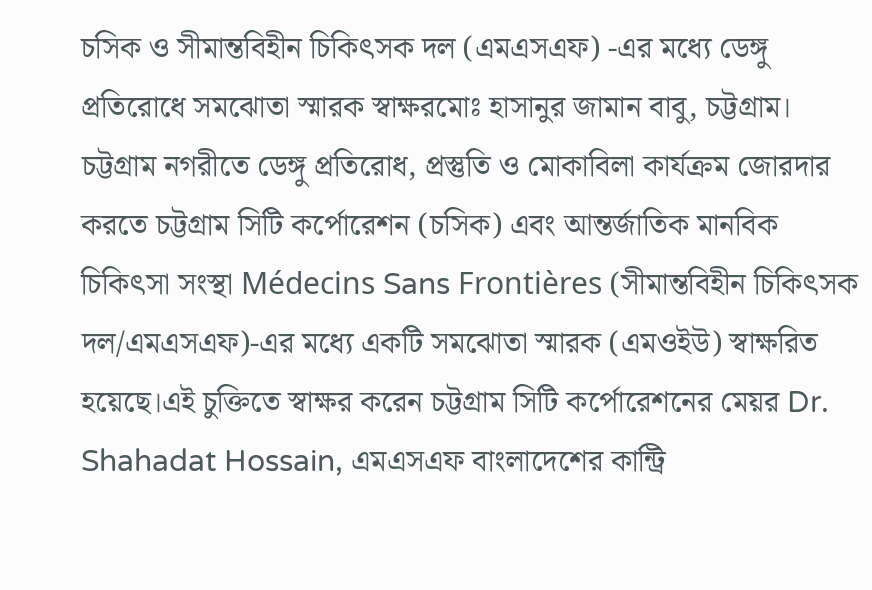চসিক ও সীমান্তবিহীন চিকিৎসক দল (এমএসএফ) -এর মধ্যে ডেঙ্গু প্রতিরোধে সমঝোতা স্মারক স্বাক্ষরমোঃ হাসানুর জামান বাবু, চট্টগ্রাম। চট্টগ্রাম নগরীতে ডেঙ্গু প্রতিরোধ, প্রস্তুতি ও মোকাবিলা কার্যক্রম জোরদার করতে চট্টগ্রাম সিটি কর্পোরেশন (চসিক) এবং আন্তর্জাতিক মানবিক চিকিৎসা সংস্থা Médecins Sans Frontières (সীমান্তবিহীন চিকিৎসক দল/এমএসএফ)-এর মধ্যে একটি সমঝোতা স্মারক (এমওইউ) স্বাক্ষরিত হয়েছে।এই চুক্তিতে স্বাক্ষর করেন চট্টগ্রাম সিটি কর্পোরেশনের মেয়র Dr. Shahadat Hossain, এমএসএফ বাংলাদেশের কান্ট্রি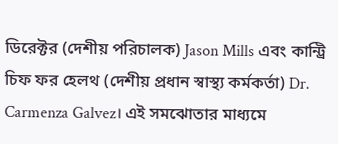ডিরেক্টর (দেশীয় পরিচালক) Jason Mills এবং কান্ট্রি চিফ ফর হেলথ (দেশীয় প্রধান স্বাস্থ্য কর্মকর্তা) Dr. Carmenza Galvez। এই সমঝোতার মাধ্যমে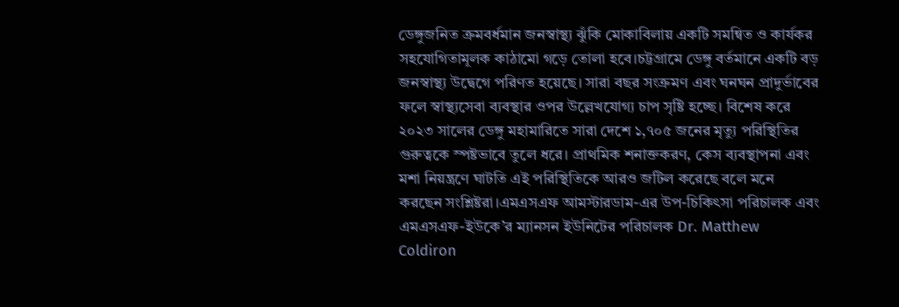ডেঙ্গুজনিত ক্রমবর্ধমান জনস্বাস্থ্য ঝুঁকি মোকাবিলায় একটি সমন্বিত ও কার্যকর সহযোগিতামূলক কাঠামো গড়ে তোলা হবে।চট্টগ্রামে ডেঙ্গু বর্তমানে একটি বড় জনস্বাস্থ্য উদ্বেগে পরিণত হয়েছে। সারা বছর সংক্রমণ এবং ঘনঘন প্রাদুর্ভাবের ফলে স্বাস্থ্যসেবা ব্যবস্থার ওপর উল্লেখযোগ্য চাপ সৃষ্টি হচ্ছে। বিশেষ করে ২০২৩ সালের ডেঙ্গু মহামারিতে সারা দেশে ১,৭০৫ জনের মৃত্যু পরিস্থিতির গুরুত্বকে স্পষ্টভাবে তুলে ধরে। প্রাথমিক শনাক্তকরণ, কেস ব্যবস্থাপনা এবং মশা নিয়ন্ত্রণে ঘাটতি এই পরিস্থিতিকে আরও জটিল করেছে বলে মনে করছেন সংশ্লিষ্টরা।এমএসএফ আমস্টারডাম-এর উপ-চিকিৎসা পরিচালক এবং এমএসএফ-ইউকে’র ম্যানসন ইউনিটের পরিচালক Dr. Matthew Coldiron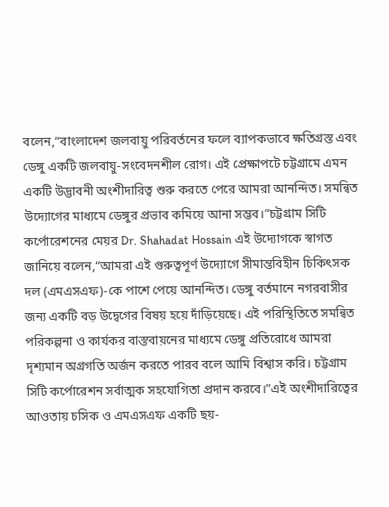বলেন,“বাংলাদেশ জলবায়ু পরিবর্তনের ফলে ব্যাপকভাবে ক্ষতিগ্রস্ত এবং ডেঙ্গু একটি জলবায়ু-সংবেদনশীল রোগ। এই প্রেক্ষাপটে চট্টগ্রামে এমন একটি উদ্ভাবনী অংশীদারিত্ব শুরু করতে পেরে আমরা আনন্দিত। সমন্বিত উদ্যোগের মাধ্যমে ডেঙ্গুর প্রভাব কমিয়ে আনা সম্ভব।”চট্টগ্রাম সিটি কর্পোরেশনের মেয়র Dr. Shahadat Hossain এই উদ্যোগকে স্বাগত জানিয়ে বলেন,“আমরা এই গুরুত্বপূর্ণ উদ্যোগে সীমান্তবিহীন চিকিৎসক দল (এমএসএফ)-কে পাশে পেয়ে আনন্দিত। ডেঙ্গু বর্তমানে নগরবাসীর জন্য একটি বড় উদ্বেগের বিষয় হয়ে দাঁড়িয়েছে। এই পরিস্থিতিতে সমন্বিত পরিকল্পনা ও কার্যকর বাস্তবায়নের মাধ্যমে ডেঙ্গু প্রতিরোধে আমরা দৃশ্যমান অগ্রগতি অর্জন করতে পারব বলে আমি বিশ্বাস করি। চট্টগ্রাম সিটি কর্পোরেশন সর্বাত্মক সহযোগিতা প্রদান করবে।”এই অংশীদারিত্বের আওতায় চসিক ও এমএসএফ একটি ছয়-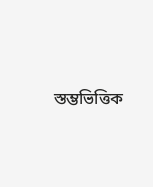স্তম্ভভিত্তিক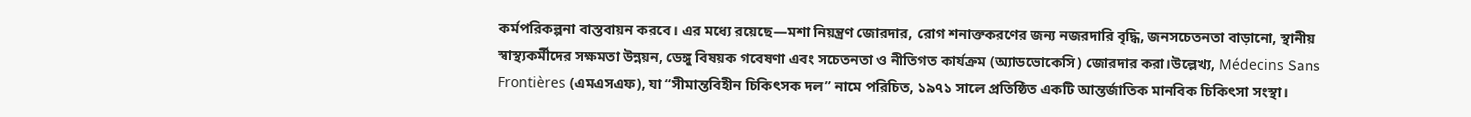কর্মপরিকল্পনা বাস্তবায়ন করবে। এর মধ্যে রয়েছে—মশা নিয়ন্ত্রণ জোরদার, রোগ শনাক্তকরণের জন্য নজরদারি বৃদ্ধি, জনসচেতনতা বাড়ানো, স্থানীয় স্বাস্থ্যকর্মীদের সক্ষমতা উন্নয়ন, ডেঙ্গু বিষয়ক গবেষণা এবং সচেতনতা ও নীতিগত কার্যক্রম (অ্যাডভোকেসি) জোরদার করা।উল্লেখ্য, Médecins Sans Frontières (এমএসএফ), যা “সীমান্তবিহীন চিকিৎসক দল” নামে পরিচিত, ১৯৭১ সালে প্রতিষ্ঠিত একটি আন্তর্জাতিক মানবিক চিকিৎসা সংস্থা।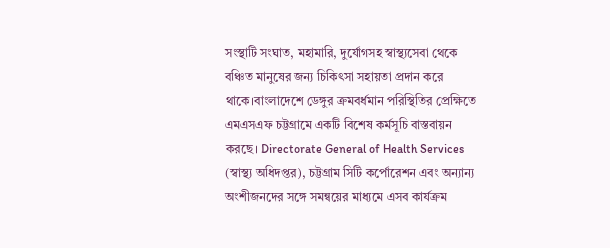সংস্থাটি সংঘাত, মহামারি, দুর্যোগসহ স্বাস্থ্যসেবা থেকে বঞ্চিত মানুষের জন্য চিকিৎসা সহায়তা প্রদান করে থাকে।বাংলাদেশে ডেঙ্গুর ক্রমবর্ধমান পরিস্থিতির প্রেক্ষিতে এমএসএফ চট্টগ্রামে একটি বিশেষ কর্মসূচি বাস্তবায়ন করছে। Directorate General of Health Services (স্বাস্থ্য অধিদপ্তর), চট্টগ্রাম সিটি কর্পোরেশন এবং অন্যান্য অংশীজনদের সঙ্গে সমন্বয়ের মাধ্যমে এসব কার্যক্রম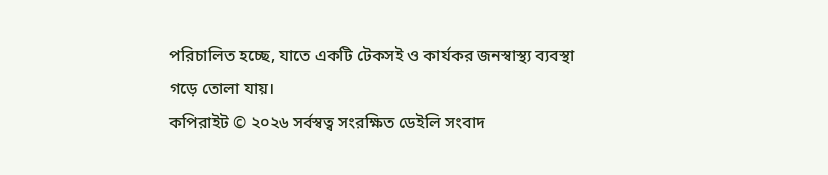পরিচালিত হচ্ছে, যাতে একটি টেকসই ও কার্যকর জনস্বাস্থ্য ব্যবস্থা গড়ে তোলা যায়।
কপিরাইট © ২০২৬ সর্বস্বত্ব সংরক্ষিত ডেইলি সংবাদ